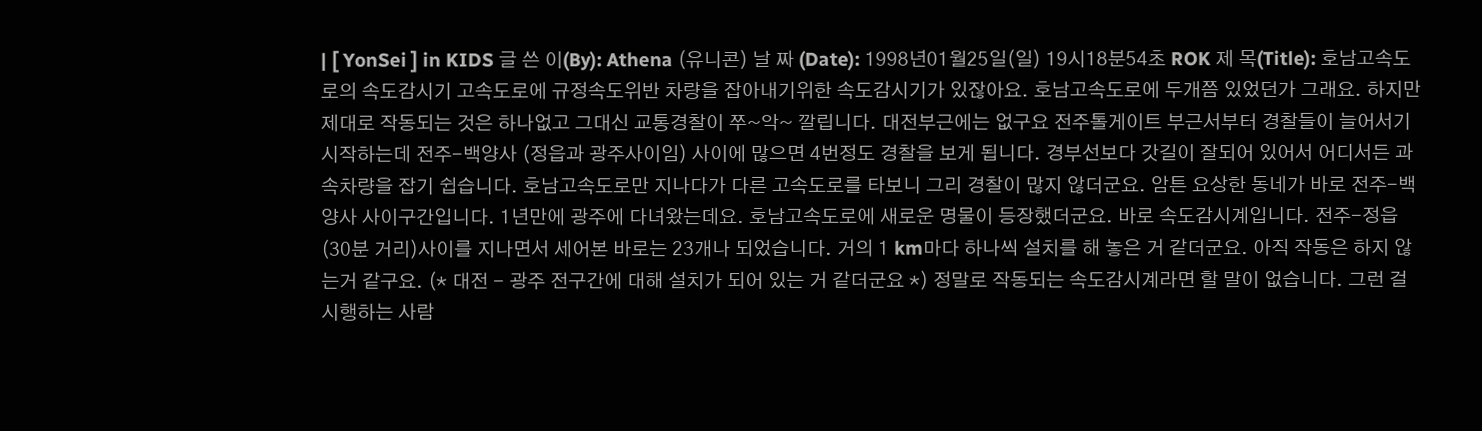| [ YonSei ] in KIDS 글 쓴 이(By): Athena (유니콘) 날 짜 (Date): 1998년01월25일(일) 19시18분54초 ROK 제 목(Title): 호남고속도로의 속도감시기 고속도로에 규정속도위반 차량을 잡아내기위한 속도감시기가 있잖아요. 호남고속도로에 두개쯤 있었던가 그래요. 하지만 제대로 작동되는 것은 하나없고 그대신 교통경찰이 쭈~악~ 깔립니다. 대전부근에는 없구요 전주톨게이트 부근서부터 경찰들이 늘어서기 시작하는데 전주-백양사 (정읍과 광주사이임) 사이에 많으면 4번정도 경찰을 보게 됩니다. 경부선보다 갓길이 잘되어 있어서 어디서든 과속차량을 잡기 쉽습니다. 호남고속도로만 지나다가 다른 고속도로를 타보니 그리 경찰이 많지 않더군요. 암튼 요상한 동네가 바로 전주-백양사 사이구간입니다. 1년만에 광주에 다녀왔는데요. 호남고속도로에 새로운 명물이 등장했더군요. 바로 속도감시계입니다. 전주-정읍 (30분 거리)사이를 지나면서 세어본 바로는 23개나 되었습니다. 거의 1 km마다 하나씩 설치를 해 놓은 거 같더군요. 아직 작동은 하지 않는거 같구요. (* 대전 - 광주 전구간에 대해 설치가 되어 있는 거 같더군요 *) 정말로 작동되는 속도감시계라면 할 말이 없습니다. 그런 걸 시행하는 사람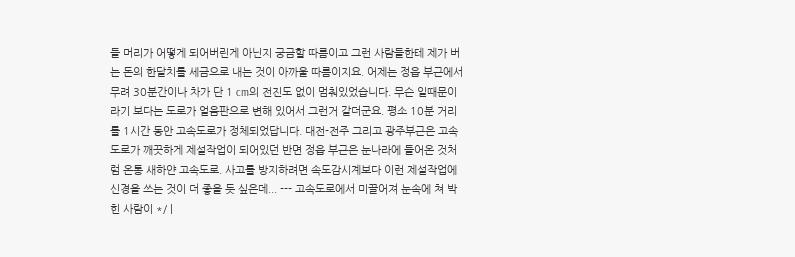들 머리가 어떻게 되어버린게 아닌지 궁금할 따름이고 그런 사람들한테 제가 버는 돈의 한달치를 세금으로 내는 것이 아까울 따름이지요. 어제는 정읍 부근에서 무려 30분간이나 차가 단 1 cm의 전진도 없이 멈춰있었습니다. 무슨 일때문이라기 보다는 도로가 얼음판으로 변해 있어서 그런거 같더군요. 평소 10분 거리를 1시간 동안 고속도로가 정체되었답니다. 대전-전주 그리고 광주부근은 고속도로가 깨끗하게 제설작업이 되어있던 반면 정읍 부근은 눈나라에 들어온 것처럼 온통 새하얀 고속도로. 사고를 방지하려면 속도감시계보다 이런 제설작업에 신경을 쓰는 것이 더 좋을 듯 싶은데... --- 고속도로에서 미끌어져 눈속에 쳐 박힌 사람이 */ |